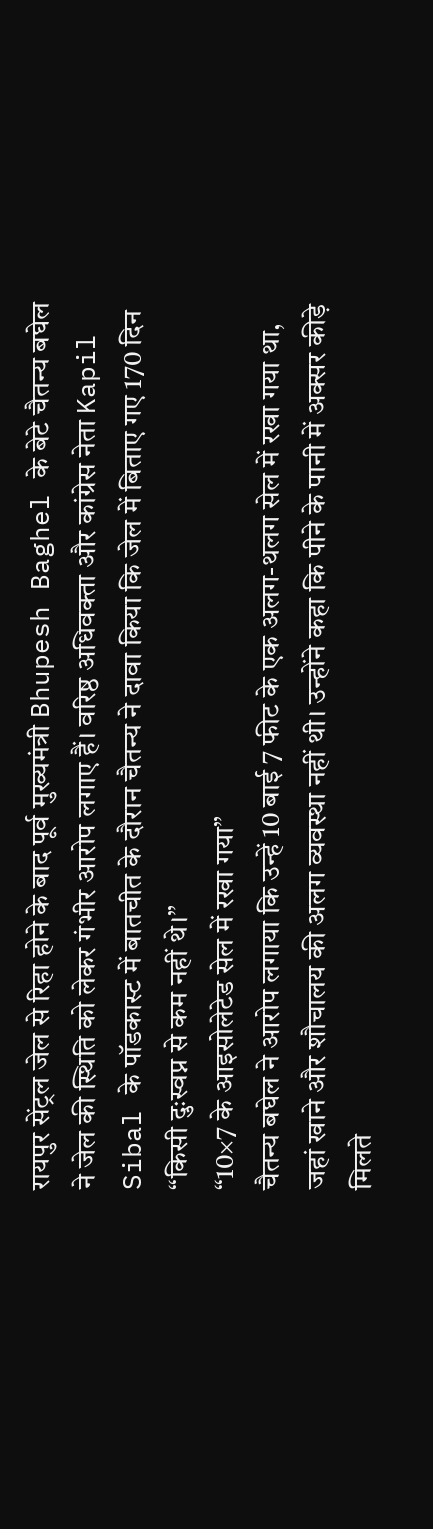रायपुर सेंट्रल जेल से रिहा होने के बाद पूर्व मुख्यमंत्री Bhupesh Baghel के बेटे चैतन्य बघेल ने जेल की स्थिति को लेकर गंभीर आरोप लगाए हैं। वरिष्ठ अधिवक्ता और कांग्रेस नेता Kapil Sibal के पॉडकास्ट में बातचीत के दौरान चैतन्य ने दावा किया कि जेल में बिताए गए 170 दिन “किसी दुःस्वप्न से कम नहीं थे।”
“10×7 के आइसोलेटेड सेल में रखा गया”
चैतन्य बघेल ने आरोप लगाया कि उन्हें 10 बाई 7 फीट के एक अलग-थलग सेल में रखा गया था, जहां खाने और शौचालय की अलग व्यवस्था नहीं थी। उन्होंने कहा कि पीने के पानी में अक्सर कीड़े मिलते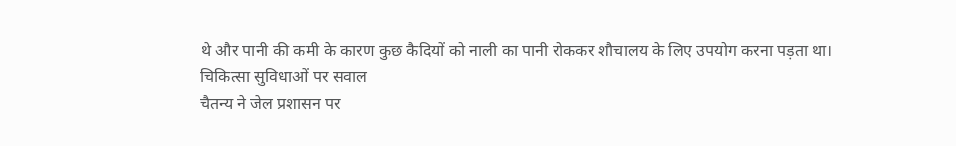थे और पानी की कमी के कारण कुछ कैदियों को नाली का पानी रोककर शौचालय के लिए उपयोग करना पड़ता था।
चिकित्सा सुविधाओं पर सवाल
चैतन्य ने जेल प्रशासन पर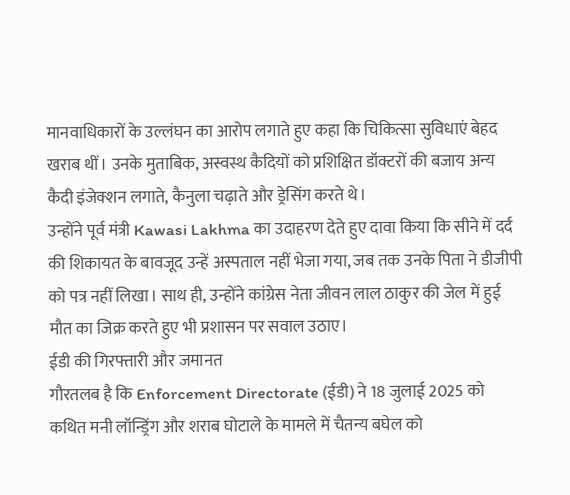मानवाधिकारों के उल्लंघन का आरोप लगाते हुए कहा कि चिकित्सा सुविधाएं बेहद खराब थीं। उनके मुताबिक, अस्वस्थ कैदियों को प्रशिक्षित डॉक्टरों की बजाय अन्य कैदी इंजेक्शन लगाते, कैनुला चढ़ाते और ड्रेसिंग करते थे।
उन्होंने पूर्व मंत्री Kawasi Lakhma का उदाहरण देते हुए दावा किया कि सीने में दर्द की शिकायत के बावजूद उन्हें अस्पताल नहीं भेजा गया, जब तक उनके पिता ने डीजीपी को पत्र नहीं लिखा। साथ ही, उन्होंने कांग्रेस नेता जीवन लाल ठाकुर की जेल में हुई मौत का जिक्र करते हुए भी प्रशासन पर सवाल उठाए।
ईडी की गिरफ्तारी और जमानत
गौरतलब है कि Enforcement Directorate (ईडी) ने 18 जुलाई 2025 को कथित मनी लॉन्ड्रिंग और शराब घोटाले के मामले में चैतन्य बघेल को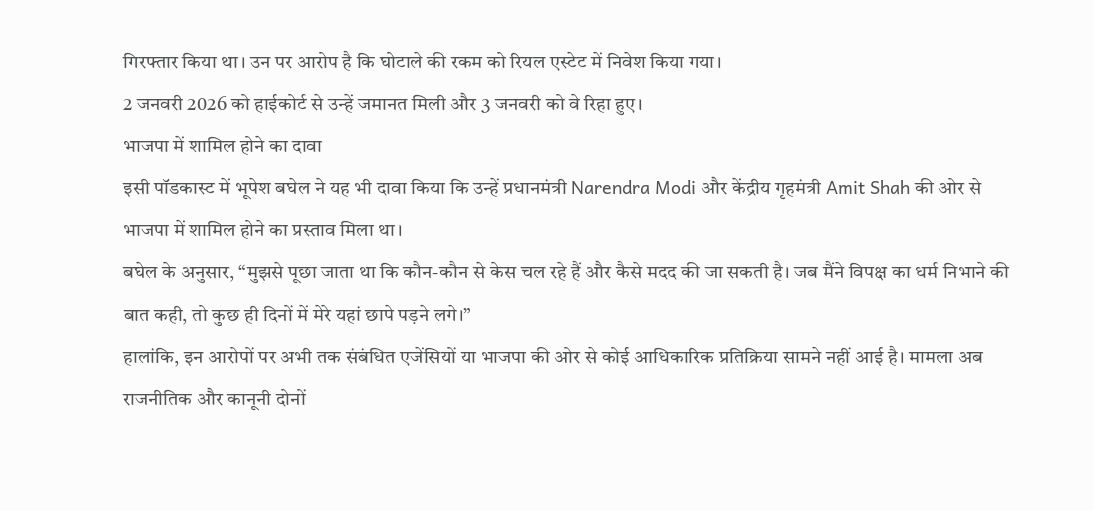गिरफ्तार किया था। उन पर आरोप है कि घोटाले की रकम को रियल एस्टेट में निवेश किया गया।
2 जनवरी 2026 को हाईकोर्ट से उन्हें जमानत मिली और 3 जनवरी को वे रिहा हुए।
भाजपा में शामिल होने का दावा
इसी पॉडकास्ट में भूपेश बघेल ने यह भी दावा किया कि उन्हें प्रधानमंत्री Narendra Modi और केंद्रीय गृहमंत्री Amit Shah की ओर से भाजपा में शामिल होने का प्रस्ताव मिला था।
बघेल के अनुसार, “मुझसे पूछा जाता था कि कौन-कौन से केस चल रहे हैं और कैसे मदद की जा सकती है। जब मैंने विपक्ष का धर्म निभाने की बात कही, तो कुछ ही दिनों में मेरे यहां छापे पड़ने लगे।”
हालांकि, इन आरोपों पर अभी तक संबंधित एजेंसियों या भाजपा की ओर से कोई आधिकारिक प्रतिक्रिया सामने नहीं आई है। मामला अब राजनीतिक और कानूनी दोनों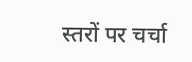स्तरों पर चर्चा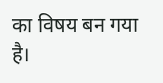का विषय बन गया है।